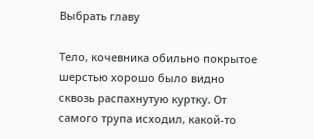Выбрать главу

Тело, кочевника обильно покрытое шерстью хорошо было видно сквозь распахнутую куртку. От самого трупа исходил, какой-то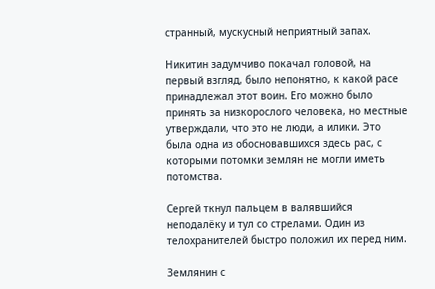странный, мускусный неприятный запах.

Никитин задумчиво покачал головой, на первый взгляд, было непонятно, к какой расе принадлежал этот воин. Его можно было принять за низкорослого человека, но местные утверждали, что это не люди, а илики. Это была одна из обосновавшихся здесь рас, с которыми потомки землян не могли иметь потомства.

Сергей ткнул пальцем в валявшийся неподалёку и тул со стрелами. Один из телохранителей быстро положил их перед ним.

Землянин с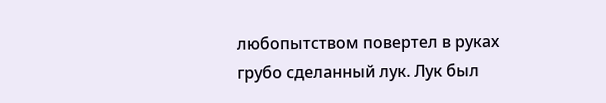любопытством повертел в руках грубо сделанный лук. Лук был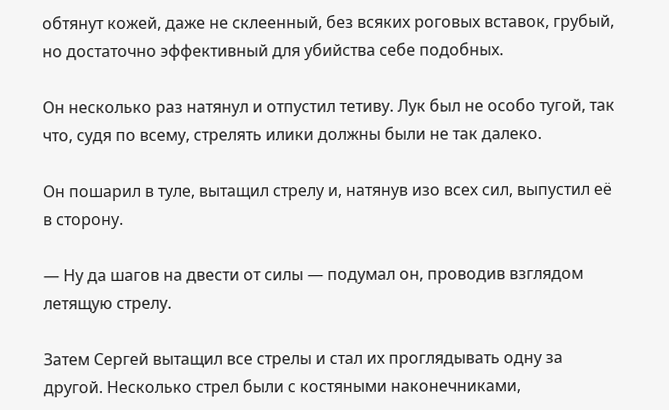обтянут кожей, даже не склеенный, без всяких роговых вставок, грубый, но достаточно эффективный для убийства себе подобных.

Он несколько раз натянул и отпустил тетиву. Лук был не особо тугой, так что, судя по всему, стрелять илики должны были не так далеко.

Он пошарил в туле, вытащил стрелу и, натянув изо всех сил, выпустил её в сторону.

— Ну да шагов на двести от силы — подумал он, проводив взглядом летящую стрелу.

Затем Сергей вытащил все стрелы и стал их проглядывать одну за другой. Несколько стрел были с костяными наконечниками,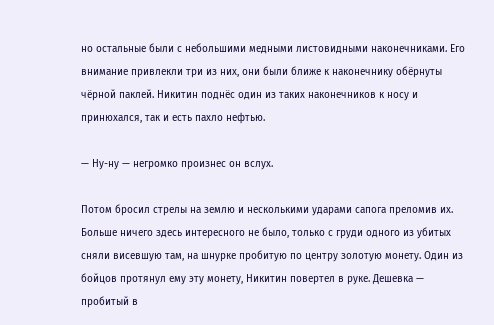но остальные были с небольшими медными листовидными наконечниками. Его внимание привлекли три из них, они были ближе к наконечнику обёрнуты чёрной паклей. Никитин поднёс один из таких наконечников к носу и принюхался, так и есть пахло нефтью.

— Ну-ну — негромко произнес он вслух.

Потом бросил стрелы на землю и несколькими ударами сапога преломив их. Больше ничего здесь интересного не было, только с груди одного из убитых сняли висевшую там, на шнурке пробитую по центру золотую монету. Один из бойцов протянул ему эту монету, Никитин повертел в руке. Дешевка — пробитый в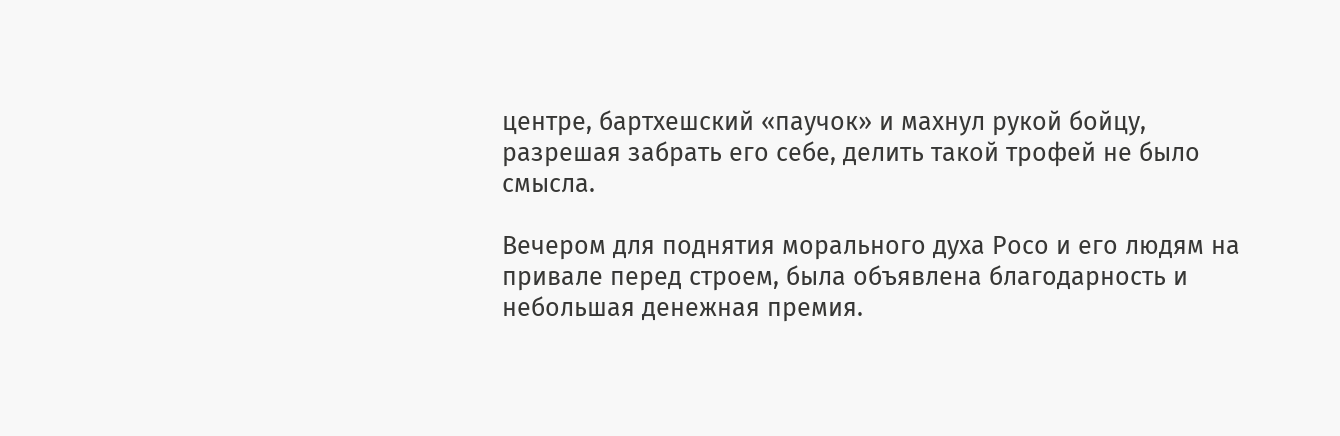центре, бартхешский «паучок» и махнул рукой бойцу, разрешая забрать его себе, делить такой трофей не было смысла.

Вечером для поднятия морального духа Росо и его людям на привале перед строем, была объявлена благодарность и небольшая денежная премия.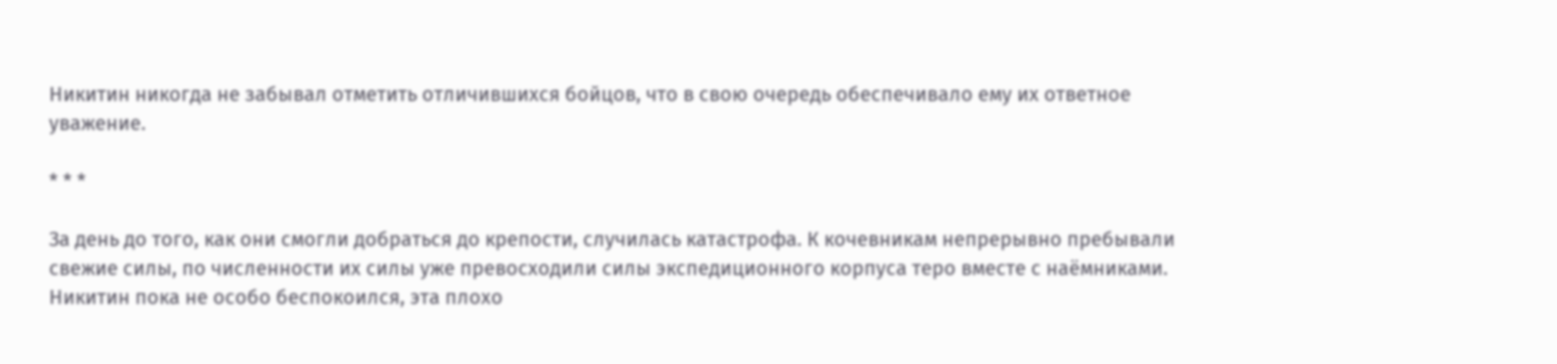Никитин никогда не забывал отметить отличившихся бойцов, что в свою очередь обеспечивало ему их ответное уважение.

* * *

За день до того, как они смогли добраться до крепости, случилась катастрофа. К кочевникам непрерывно пребывали свежие силы, по численности их силы уже превосходили силы экспедиционного корпуса теро вместе с наёмниками. Никитин пока не особо беспокоился, эта плохо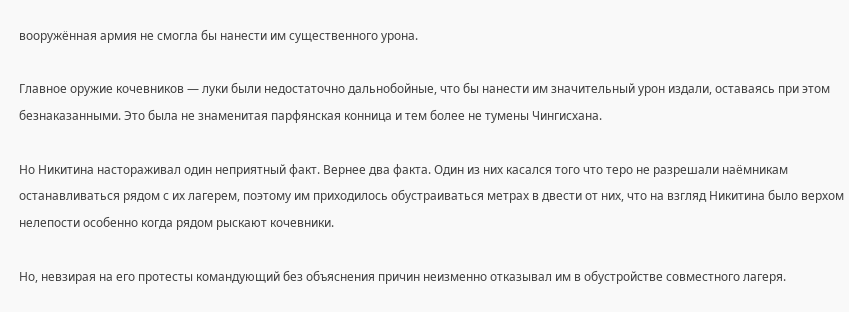вооружённая армия не смогла бы нанести им существенного урона.

Главное оружие кочевников — луки были недостаточно дальнобойные, что бы нанести им значительный урон издали, оставаясь при этом безнаказанными. Это была не знаменитая парфянская конница и тем более не тумены Чингисхана.

Но Никитина настораживал один неприятный факт. Вернее два факта. Один из них касался того что теро не разрешали наёмникам останавливаться рядом с их лагерем, поэтому им приходилось обустраиваться метрах в двести от них, что на взгляд Никитина было верхом нелепости особенно когда рядом рыскают кочевники.

Но, невзирая на его протесты командующий без объяснения причин неизменно отказывал им в обустройстве совместного лагеря.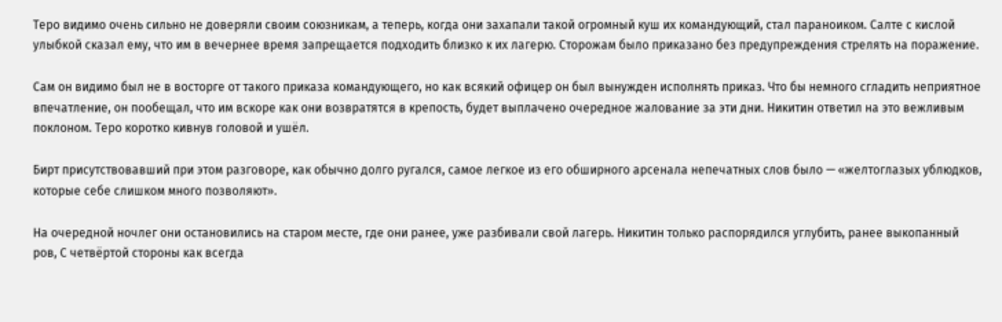Теро видимо очень сильно не доверяли своим союзникам, а теперь, когда они захапали такой огромный куш их командующий, стал параноиком. Салте с кислой улыбкой сказал ему, что им в вечернее время запрещается подходить близко к их лагерю. Сторожам было приказано без предупреждения стрелять на поражение.

Сам он видимо был не в восторге от такого приказа командующего, но как всякий офицер он был вынужден исполнять приказ. Что бы немного сгладить неприятное впечатление, он пообещал, что им вскоре как они возвратятся в крепость, будет выплачено очередное жалование за эти дни. Никитин ответил на это вежливым поклоном. Теро коротко кивнув головой и ушёл.

Бирт присутствовавший при этом разговоре, как обычно долго ругался, самое легкое из его обширного арсенала непечатных слов было — «желтоглазых ублюдков, которые себе слишком много позволяют».

На очередной ночлег они остановились на старом месте, где они ранее, уже разбивали свой лагерь. Никитин только распорядился углубить, ранее выкопанный ров, С четвёртой стороны как всегда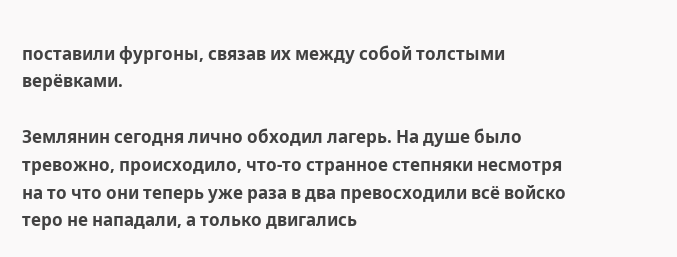поставили фургоны, связав их между собой толстыми верёвками.

Землянин сегодня лично обходил лагерь. На душе было тревожно, происходило, что-то странное степняки несмотря на то что они теперь уже раза в два превосходили всё войско теро не нападали, а только двигались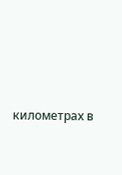километрах в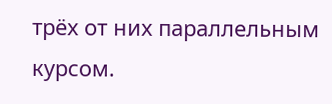трёх от них параллельным курсом.